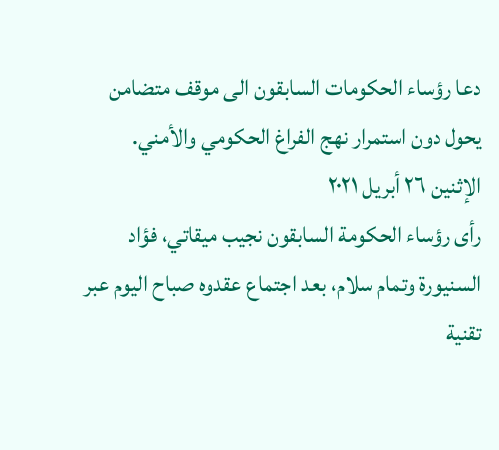دعا رؤساء الحكومات السابقون الى موقف متضامن يحول دون استمرار نهج الفراغ الحكومي والأمني.
الإثنين ٢٦ أبريل ٢٠٢١
رأى رؤساء الحكومة السابقون نجيب ميقاتي، فؤاد السنيورة وتمام سلام، بعد اجتماع عقدوه صباح اليوم عبر تقنية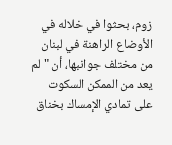زوم، بحثوا في خلاله في الأوضاع الراهنة في لبنان من مختلف جوانبها، أن "لم يعد من الممكن السكوت على تمادي الإمساك بخناق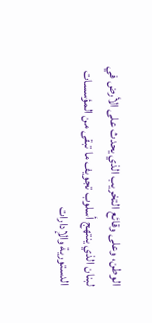الوطن، وعلى وقائع التخريب الذي يحدث على الأرض في لبنان الذي ينتهج أسلوب تجويف ما تبقى من المؤسسات الدستورية والإدارات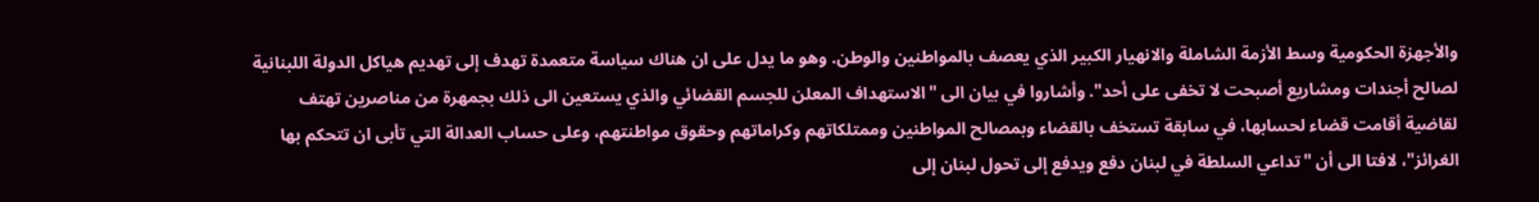والأجهزة الحكومية وسط الأزمة الشاملة والانهيار الكبير الذي يعصف بالمواطنين والوطن. وهو ما يدل على ان هناك سياسة متعمدة تهدف إلى تهديم هياكل الدولة اللبنانية لصالح أجندات ومشاريع أصبحت لا تخفى على أحد". وأشاروا في بيان الى "الاستهداف المعلن للجسم القضائي والذي يستعين الى ذلك بجمهرة من مناصرين تهتف لقاضية أقامت قضاء لحسابها، في سابقة تستخف بالقضاء وبمصالح المواطنين وممتلكاتهم وكراماتهم وحقوق مواطنتهم، وعلى حساب العدالة التي تأبى ان تتحكم بها الغرائز"، لافتا الى أن "تداعي السلطة في لبنان دفع ويدفع إلى تحول لبنان إلى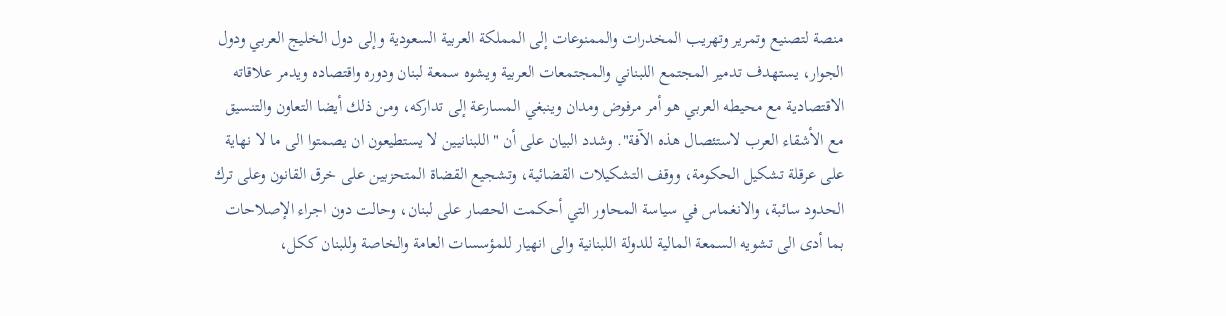منصة لتصنيع وتمرير وتهريب المخدرات والممنوعات إلى المملكة العربية السعودية وإلى دول الخليج العربي ودول الجوار، يستهدف تدمير المجتمع اللبناني والمجتمعات العربية ويشوه سمعة لبنان ودوره واقتصاده ويدمر علاقاته الاقتصادية مع محيطه العربي هو أمر مرفوض ومدان وينبغي المسارعة إلى تداركه، ومن ذلك أيضا التعاون والتنسيق مع الأشقاء العرب لاستئصال هذه الآفة". وشدد البيان على أن "اللبنانيين لا يستطيعون ان يصمتوا الى ما لا نهاية على عرقلة تشكيل الحكومة، ووقف التشكيلات القضائية، وتشجيع القضاة المتحزبين على خرق القانون وعلى ترك الحدود سائبة، والانغماس في سياسة المحاور التي أحكمت الحصار على لبنان، وحالت دون اجراء الإصلاحات بما أدى الى تشويه السمعة المالية للدولة اللبنانية والى انهيار للمؤسسات العامة والخاصة وللبنان ككل،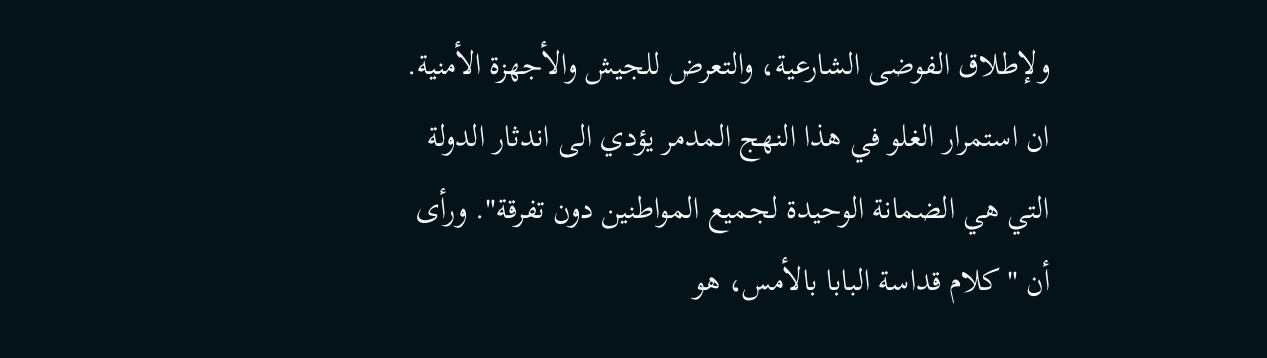ولإطلاق الفوضى الشارعية، والتعرض للجيش والأجهزة الأمنية. ان استمرار الغلو في هذا النهج المدمر يؤدي الى اندثار الدولة التي هي الضمانة الوحيدة لجميع المواطنين دون تفرقة". ورأى أن "كلام قداسة البابا بالأمس، هو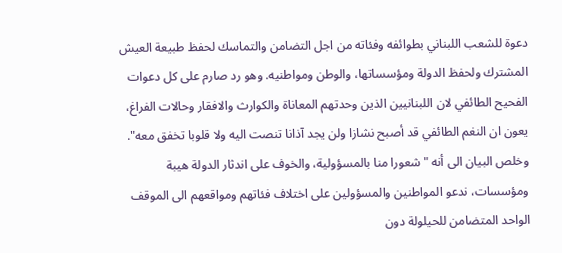دعوة للشعب اللبناني بطوائفه وفئاته من اجل التضامن والتماسك لحفظ طبيعة العيش المشترك ولحفظ الدولة ومؤسساتها، والوطن ومواطنيه. وهو رد صارم على كل دعوات الفحيح الطائفي لان اللبنانيين الذين وحدتهم المعاناة والكوارث والافقار وحالات الفراغ، يعون ان النغم الطائفي قد أصبح نشازا ولن يجد آذانا تنصت اليه ولا قلوبا تخفق معه". وخلص البيان الى أنه "شعورا منا بالمسؤولية، والخوف على اندثار الدولة هيبة ومؤسسات، ندعو المواطنين والمسؤولين على اختلاف فئاتهم ومواقعهم الى الموقف الواحد المتضامن للحيلولة دون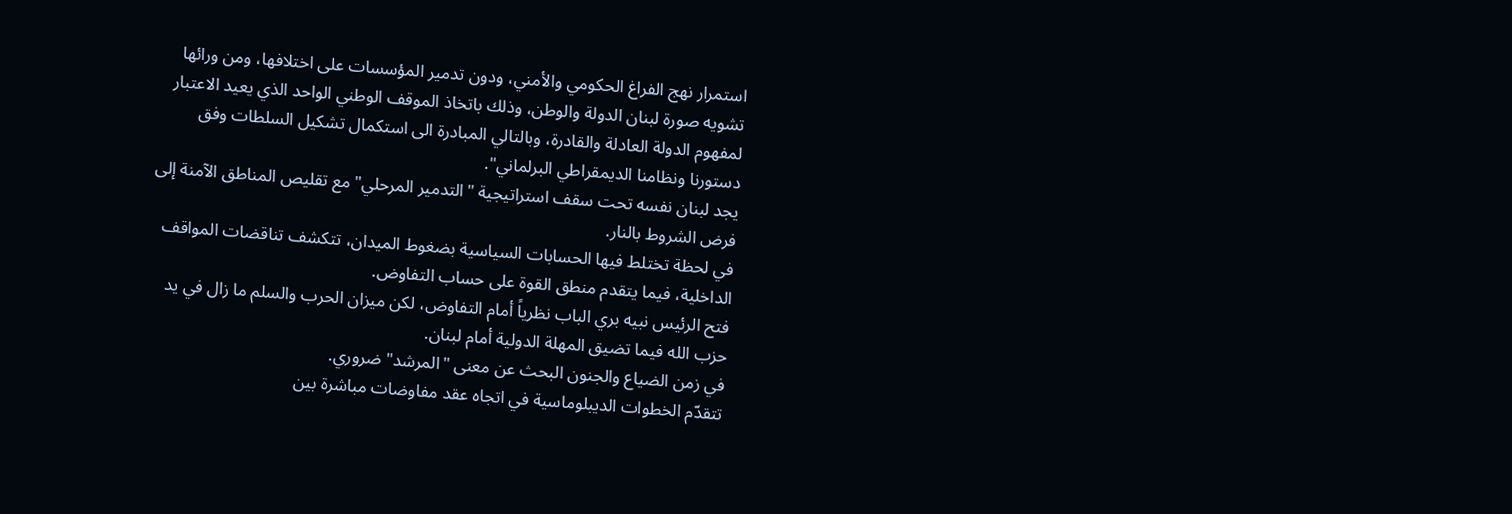استمرار نهج الفراغ الحكومي والأمني، ودون تدمير المؤسسات على اختلافها، ومن ورائها تشويه صورة لبنان الدولة والوطن، وذلك باتخاذ الموقف الوطني الواحد الذي يعيد الاعتبار لمفهوم الدولة العادلة والقادرة، وبالتالي المبادرة الى استكمال تشكيل السلطات وفق دستورنا ونظامنا الديمقراطي البرلماني".
يجد لبنان نفسه تحت سقف استراتيجية "التدمير المرحلي" مع تقليص المناطق الآمنة إلى فرض الشروط بالنار.
في لحظة تختلط فيها الحسابات السياسية بضغوط الميدان، تتكشف تناقضات المواقف الداخلية، فيما يتقدم منطق القوة على حساب التفاوض.
فتح الرئيس نبيه بري الباب نظرياً أمام التفاوض، لكن ميزان الحرب والسلم ما زال في يد حزب الله فيما تضيق المهلة الدولية أمام لبنان.
في زمن الضياع والجنون البحث عن معنى "المرشد" ضروري.
تتقدّم الخطوات الديبلوماسية في اتجاه عقد مفاوضات مباشرة بين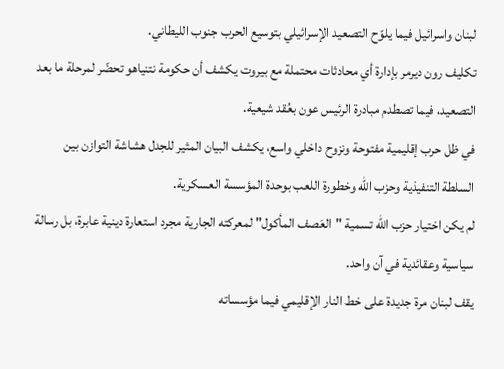لبنان واسرائيل فيما يلوّح التصعيد الإسرائيلي بتوسيع الحرب جنوب الليطاني.
تكليف رون ديرمر بإدارة أي محادثات محتملة مع بيروت يكشف أن حكومة نتنياهو تحضّر لمرحلة ما بعد التصعيد، فيما تصطدم مبادرة الرئيس عون بعُقد شيعية.
في ظل حرب إقليمية مفتوحة ونزوح داخلي واسع، يكشف البيان المثير للجدل هشاشة التوازن بين السلطة التنفيذية وحزب الله وخطورة اللعب بوحدة المؤسسة العسكرية.
لم يكن اختيار حزب الله تسمية "العَصف المأكول" لمعركته الجارية مجرد استعارة دينية عابرة، بل رسالة سياسية وعقائدية في آن واحد.
يقف لبنان مرة جديدة على خط النار الإقليمي فيما مؤسساته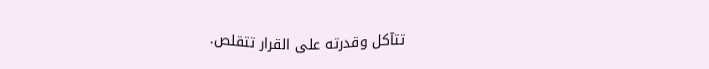تتآكل وقدرته على القرار تتقلص.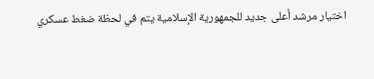اختيار مرشد أعلى جديد للجمهورية الإسلامية يتم في لحظة ضغط عسكري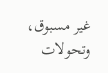غير مسبوق، وتحولات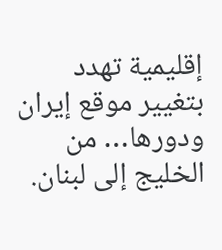إقليمية تهدد بتغيير موقع إيران ودورها… من الخليج إلى لبنان.